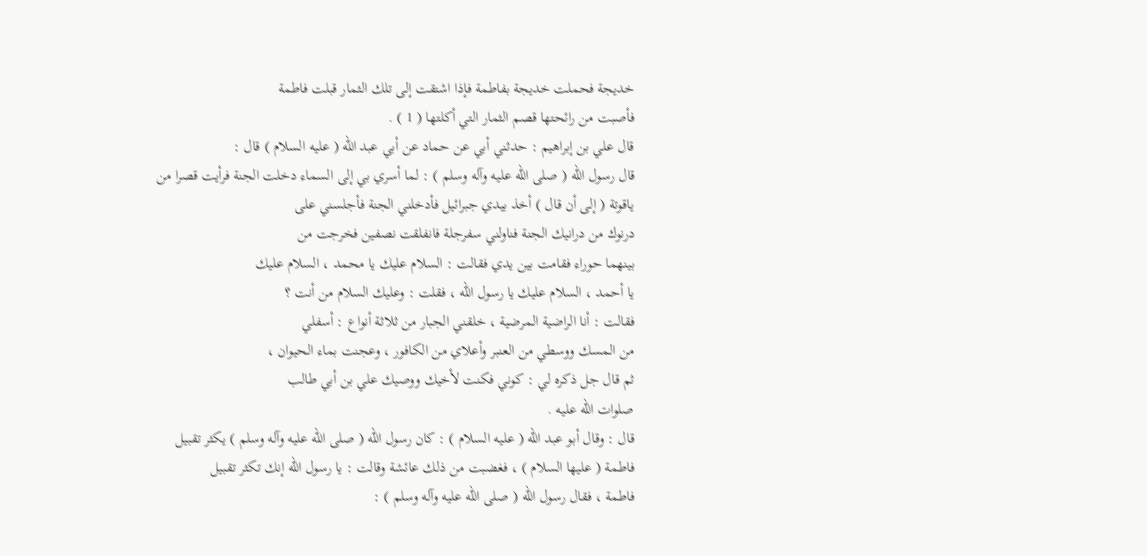خديجة فحملت خديجة بفاطمة فإذا اشتقت إلى تلك الثمار قبلت فاطمة
فأصبت من رائحتها قصم الثمار التي أكلتها ( 1 ) .
قال علي بن إبراهيم : حدثني أبي عن حماد عن أبي عبد الله ( عليه السلام ) قال :
قال رسول الله ( صلى الله عليه وآله وسلم ) : لما أسري بي إلى السماء دخلت الجنة فرأيت قصرا من
ياقوتة ( إلى أن قال ) أخذ بيدي جبرائيل فأدخلني الجنة فأجلسني على
درنوك من درانيك الجنة فناولني سفرجلة فانفلقت نصفين فخرجت من
بينهما حوراء فقامت بين يدي فقالت : السلام عليك يا محمد ، السلام عليك
يا أحمد ، السلام عليك يا رسول الله ، فقلت : وعليك السلام من أنت ؟
فقالت : أنا الراضية المرضية ، خلقني الجبار من ثلاثة أنواع : أسفلي
من المسك ووسطي من العنبر وأعلاي من الكافور ، وعجنت بماء الحيوان ،
ثم قال جل ذكره لي : كوني فكنت لأخيك ووصيك علي بن أبي طالب
صلوات الله عليه .
قال : وقال أبو عبد الله ( عليه السلام ) : كان رسول الله ( صلى الله عليه وآله وسلم ) يكثر تقبيل
فاطمة ( عليها السلام ) ، فغضبت من ذلك عائشة وقالت : يا رسول الله إنك تكثر تقبيل
فاطمة ، فقال رسول الله ( صلى الله عليه وآله وسلم ) :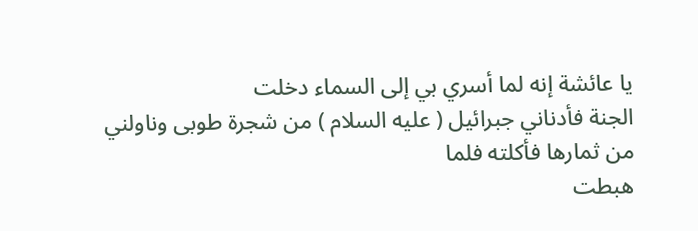يا عائشة إنه لما أسري بي إلى السماء دخلت
الجنة فأدناني جبرائيل ( عليه السلام ) من شجرة طوبى وناولني من ثمارها فأكلته فلما
هبطت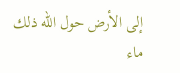إلى الأرض حول الله ذلك ماء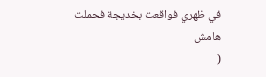في ظهري فواقعت بخديجة فحملت
هامش
(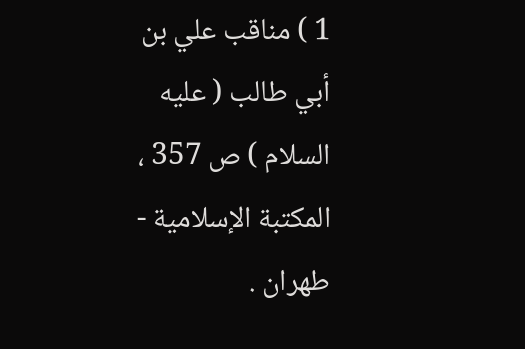1 ) مناقب علي بن أبي طالب ( عليه السلام ) ص 357 ، المكتبة الإسلامية - طهران .